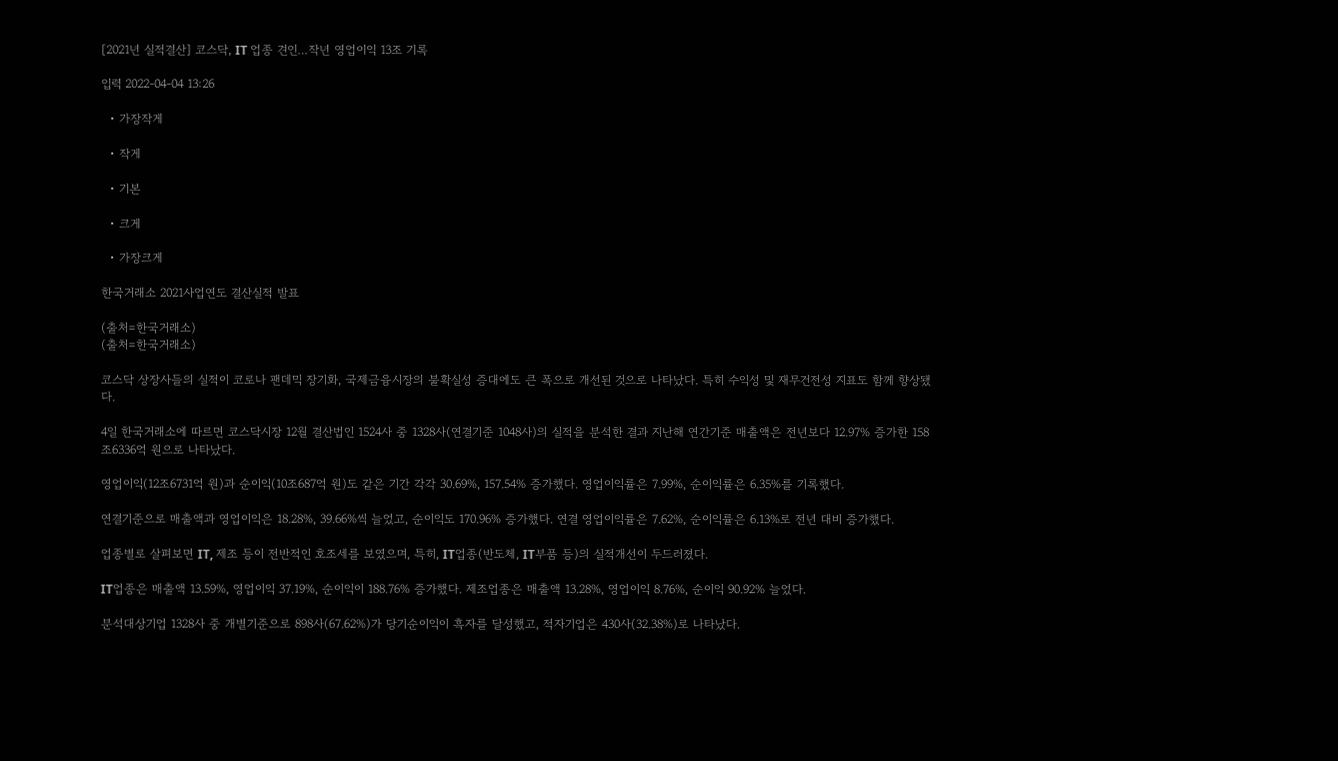[2021년 실적결산] 코스닥, IT 업종 견인…작년 영업이익 13조 기록

입력 2022-04-04 13:26

  • 가장작게

  • 작게

  • 기본

  • 크게

  • 가장크게

한국거래소 2021사업연도 결산실적 발표

(출처=한국거래소)
(출처=한국거래소)

코스닥 상장사들의 실적이 코로나 팬데믹 장기화, 국제금융시장의 불확실성 증대에도 큰 폭으로 개선된 것으로 나타났다. 특히 수익성 및 재무건전성 지표도 함께 향상됐다.

4일 한국거래소에 따르면 코스닥시장 12월 결산법인 1524사 중 1328사(연결기준 1048사)의 실적을 분석한 결과 지난해 연간기준 매출액은 전년보다 12.97% 증가한 158조6336억 원으로 나타났다.

영업이익(12조6731억 원)과 순이익(10조687억 원)도 같은 기간 각각 30.69%, 157.54% 증가했다. 영업이익률은 7.99%, 순이익률은 6.35%를 기록했다.

연결기준으로 매출액과 영업이익은 18.28%, 39.66%씩 늘었고, 순이익도 170.96% 증가했다. 연결 영업이익률은 7.62%, 순이익률은 6.13%로 전년 대비 증가했다.

업종별로 살펴보면 IT, 제조 등이 전반적인 호조세를 보였으며, 특히, IT업종(반도체, IT부품 등)의 실적개선이 두드러졌다.

IT업종은 매출액 13.59%, 영업이익 37.19%, 순이익이 188.76% 증가했다. 제조업종은 매출액 13.28%, 영업이익 8.76%, 순이익 90.92% 늘었다.

분석대상기업 1328사 중 개별기준으로 898사(67.62%)가 당기순이익이 흑자를 달성했고, 적자기업은 430사(32.38%)로 나타났다.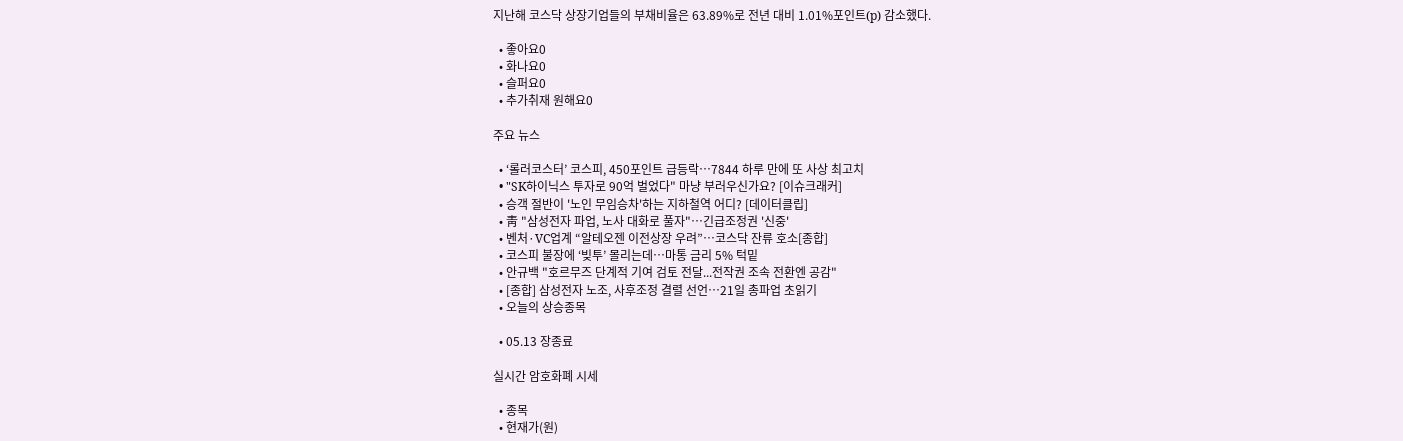지난해 코스닥 상장기업들의 부채비율은 63.89%로 전년 대비 1.01%포인트(p) 감소했다.

  • 좋아요0
  • 화나요0
  • 슬퍼요0
  • 추가취재 원해요0

주요 뉴스

  • ‘롤러코스터’ 코스피, 450포인트 급등락…7844 하루 만에 또 사상 최고치
  • "SK하이닉스 투자로 90억 벌었다" 마냥 부러우신가요? [이슈크래커]
  • 승객 절반이 '노인 무임승차'하는 지하철역 어디? [데이터클립]
  • 靑 "삼성전자 파업, 노사 대화로 풀자"…긴급조정권 '신중'
  • 벤처·VC업계 “알테오젠 이전상장 우려”…코스닥 잔류 호소[종합]
  • 코스피 불장에 ‘빚투’ 몰리는데…마통 금리 5% 턱밑
  • 안규백 "호르무즈 단계적 기여 검토 전달...전작권 조속 전환엔 공감"
  • [종합] 삼성전자 노조, 사후조정 결렬 선언…21일 총파업 초읽기
  • 오늘의 상승종목

  • 05.13 장종료

실시간 암호화폐 시세

  • 종목
  • 현재가(원)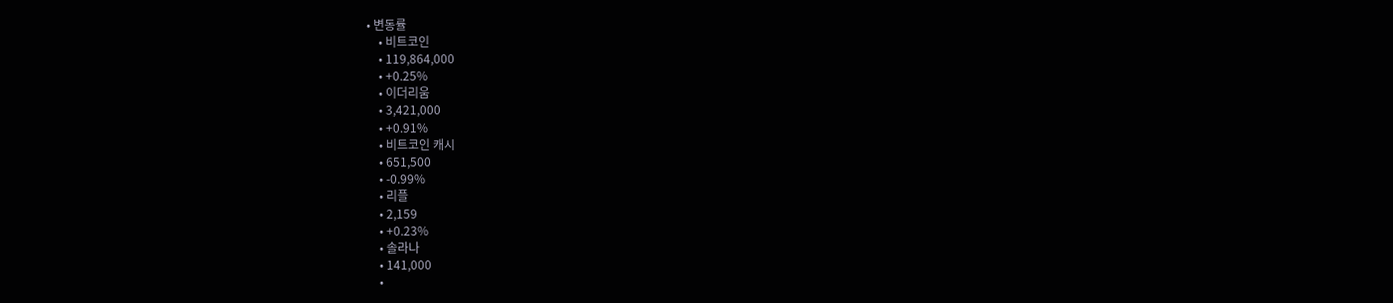• 변동률
    • 비트코인
    • 119,864,000
    • +0.25%
    • 이더리움
    • 3,421,000
    • +0.91%
    • 비트코인 캐시
    • 651,500
    • -0.99%
    • 리플
    • 2,159
    • +0.23%
    • 솔라나
    • 141,000
    •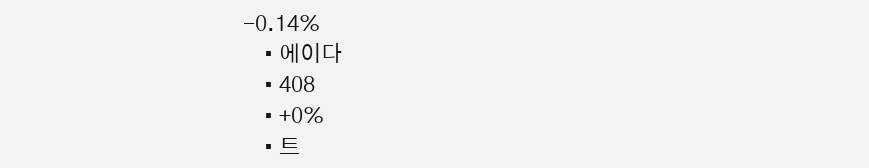-0.14%
    • 에이다
    • 408
    • +0%
    • 트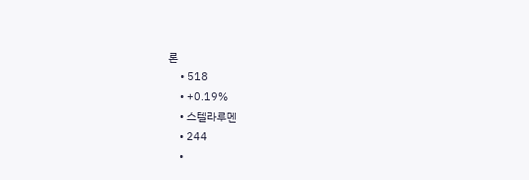론
    • 518
    • +0.19%
    • 스텔라루멘
    • 244
    •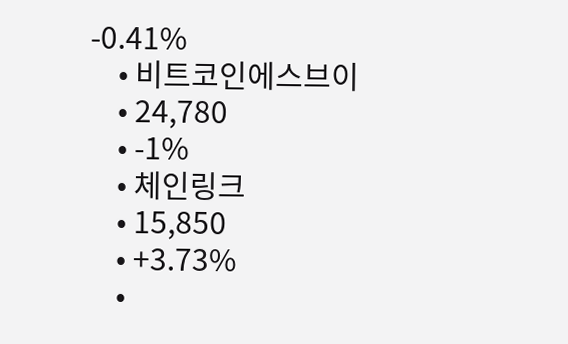-0.41%
    • 비트코인에스브이
    • 24,780
    • -1%
    • 체인링크
    • 15,850
    • +3.73%
    •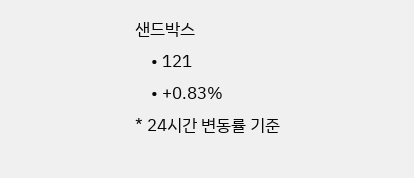샌드박스
    • 121
    • +0.83%
* 24시간 변동률 기준